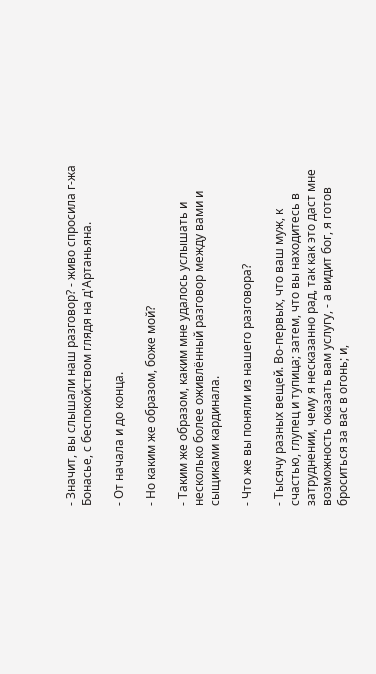- Значит, вы слышали наш разговор? - живо спросила г-жа Бонасье, с беспокойством глядя на д'Артаньяна.

- От начала и до конца.

- Но каким же образом, боже мой?

- Таким же образом, каким мне удалось услышать и несколько более оживлённый разговор между вами и сыщиками кардинала.

- Что же вы поняли из нашего разговора?

- Тысячу разных вещей. Во-первых, что ваш муж, к счастью, глупец и тупица; затем, что вы находитесь в затруднении, чему я несказанно рад, так как это даст мне возможность оказать вам услугу, - а видит бог, я готов броситься за вас в огонь; и,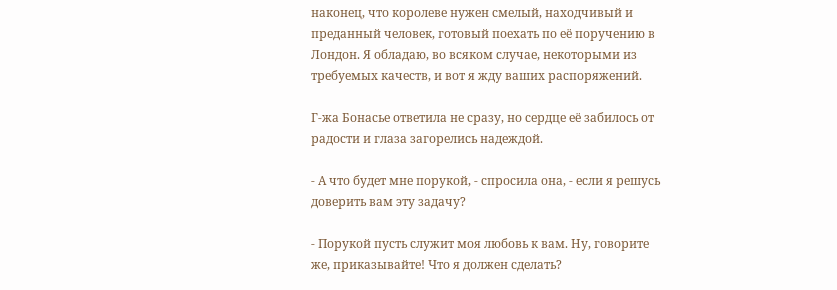наконец, что королеве нужен смелый, находчивый и преданный человек, готовый поехать по её поручению в Лондон. Я обладаю, во всяком случае, некоторыми из требуемых качеств, и вот я жду ваших распоряжений.

Г-жа Бонасье ответила не сразу, но сердце её забилось от радости и глаза загорелись надеждой.

- А что будет мне порукой, - спросила она, - если я решусь доверить вам эту задачу?

- Порукой пусть служит моя любовь к вам. Ну, говорите же, приказывайте! Что я должен сделать?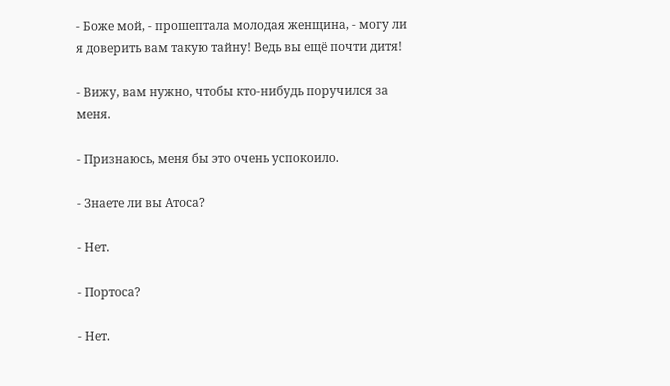- Боже мой, - прошептала молодая женщина, - могу ли я доверить вам такую тайну! Ведь вы ещё почти дитя!

- Вижу, вам нужно, чтобы кто-нибудь поручился за меня.

- Признаюсь, меня бы это очень успокоило.

- Знаете ли вы Атоса?

- Нет.

- Портоса?

- Нет.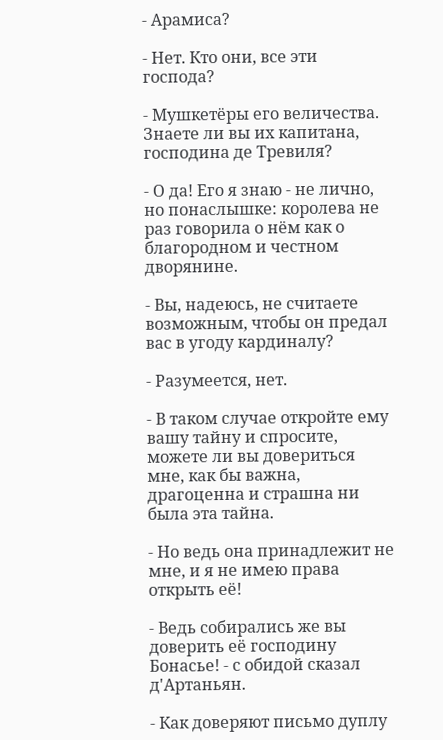- Арамиса?

- Нет. Кто они, все эти господа?

- Мушкетёры его величества. Знаете ли вы их капитана, господина де Тревиля?

- О да! Его я знаю - не лично, но понаслышке: королева не раз говорила о нём как о благородном и честном дворянине.

- Вы, надеюсь, не считаете возможным, чтобы он предал вас в угоду кардиналу?

- Разумеется, нет.

- В таком случае откройте ему вашу тайну и спросите, можете ли вы довериться мне, как бы важна, драгоценна и страшна ни была эта тайна.

- Но ведь она принадлежит не мне, и я не имею права открыть её!

- Ведь собирались же вы доверить её господину Бонасье! - с обидой сказал д'Артаньян.

- Как доверяют письмо дуплу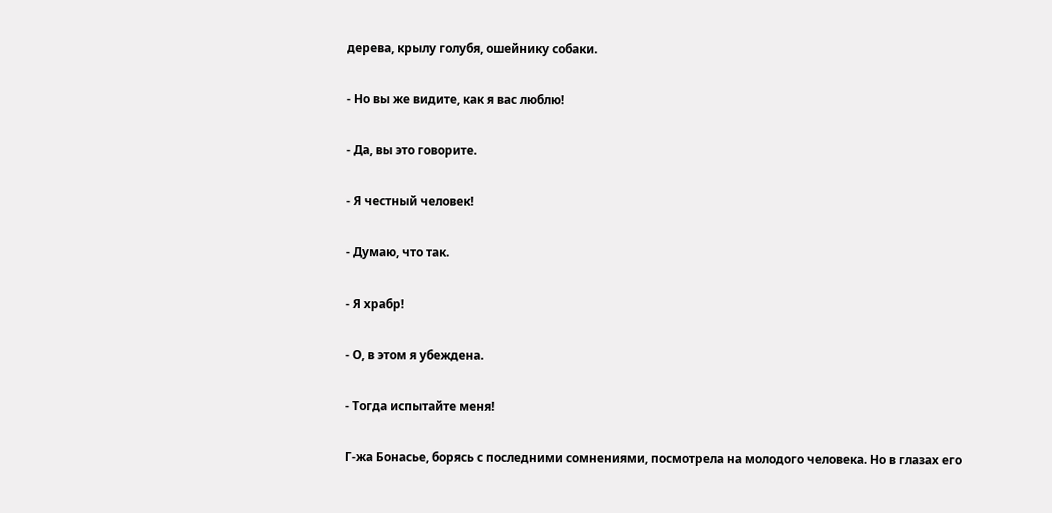дерева, крылу голубя, ошейнику собаки.

- Но вы же видите, как я вас люблю!

- Да, вы это говорите.

- Я честный человек!

- Думаю, что так.

- Я храбр!

- О, в этом я убеждена.

- Тогда испытайте меня!

Г-жа Бонасье, борясь с последними сомнениями, посмотрела на молодого человека. Но в глазах его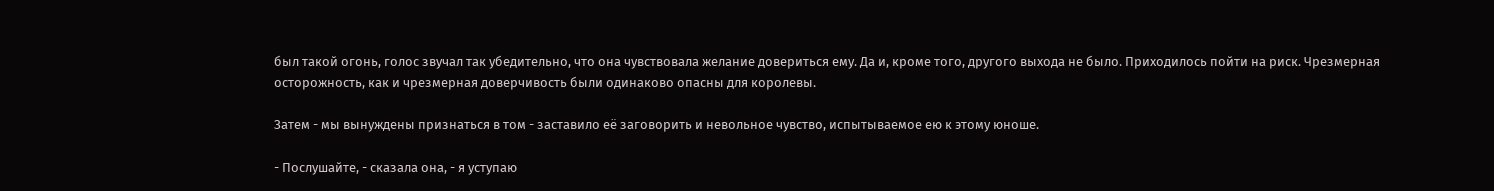был такой огонь, голос звучал так убедительно, что она чувствовала желание довериться ему. Да и, кроме того, другого выхода не было. Приходилось пойти на риск. Чрезмерная осторожность, как и чрезмерная доверчивость были одинаково опасны для королевы.

Затем - мы вынуждены признаться в том - заставило её заговорить и невольное чувство, испытываемое ею к этому юноше.

- Послушайте, - сказала она, - я уступаю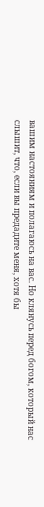вашим настояниям и полагаюсь на вас. Но клянусь перед богом, который нас слышит, что, если вы предадите меня, хотя бы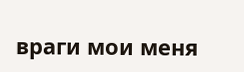враги мои меня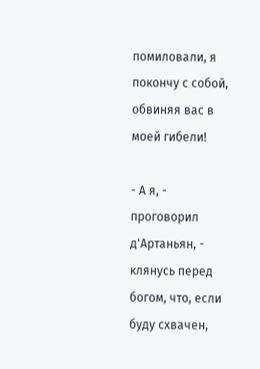помиловали, я покончу с собой, обвиняя вас в моей гибели!

- А я, - проговорил д'Артаньян, - клянусь перед богом, что, если буду схвачен,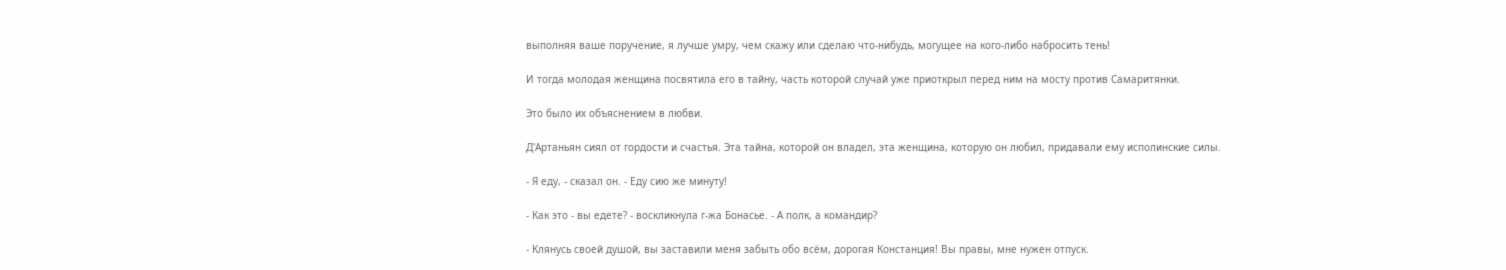выполняя ваше поручение, я лучше умру, чем скажу или сделаю что-нибудь, могущее на кого-либо набросить тень!

И тогда молодая женщина посвятила его в тайну, часть которой случай уже приоткрыл перед ним на мосту против Самаритянки.

Это было их объяснением в любви.

Д'Артаньян сиял от гордости и счастья. Эта тайна, которой он владел, эта женщина, которую он любил, придавали ему исполинские силы.

- Я еду, - сказал он. - Еду сию же минуту!

- Как это - вы едете? - воскликнула г-жа Бонасье. - А полк, а командир?

- Клянусь своей душой, вы заставили меня забыть обо всём, дорогая Констанция! Вы правы, мне нужен отпуск.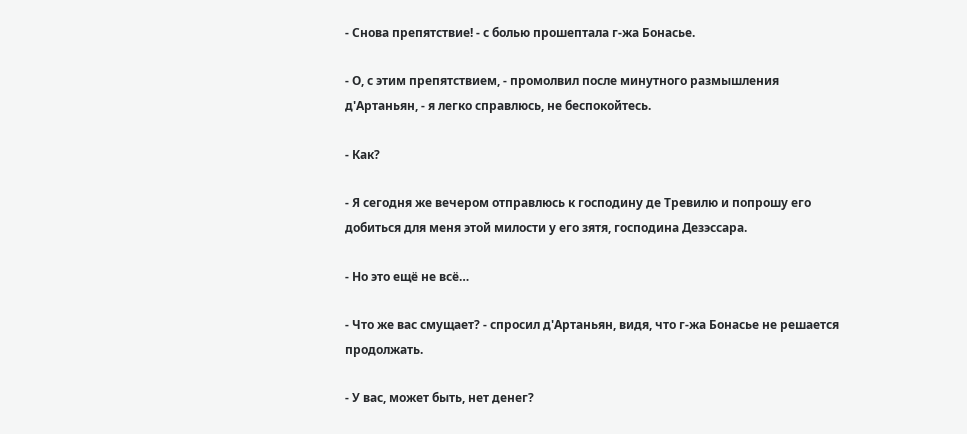- Снова препятствие! - с болью прошептала г-жа Бонасье.

- О, с этим препятствием, - промолвил после минутного размышления д'Артаньян, - я легко справлюсь, не беспокойтесь.

- Как?

- Я сегодня же вечером отправлюсь к господину де Тревилю и попрошу его добиться для меня этой милости у его зятя, господина Дезэссара.

- Но это ещё не всё…

- Что же вас смущает? - спросил д'Артаньян, видя, что г-жа Бонасье не решается продолжать.

- У вас, может быть, нет денег?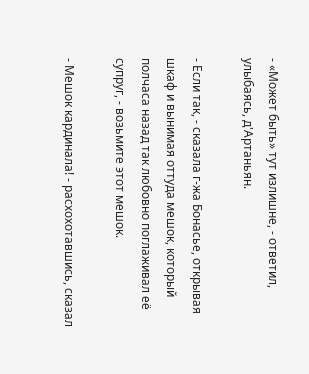- «Может быть» тут излишне, - ответил, улыбаясь, д'Артаньян.

- Если так, - сказала г-жа Бонасье, открывая шкаф и вынимая оттуда мешок, который полчаса назад так любовно поглаживал её супруг, - возьмите этот мешок.

- Мешок кардинала! - расхохотавшись, сказал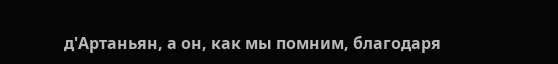д'Артаньян, а он, как мы помним, благодаря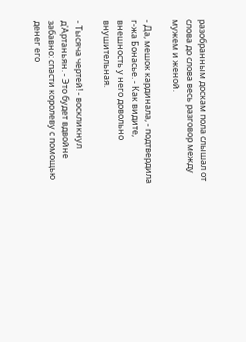разобранным доскам пола слышал от слова до слова весь разговор между мужем и женой.

- Да, мешок кардинала, - подтвердила г-жа Бонасье. - Как видите, внешность у него довольно внушительная.

- Тысяча чертей! - воскликнул д'Артаньян. - Это будет вдвойне забавно: спасти королеву с помощью денег его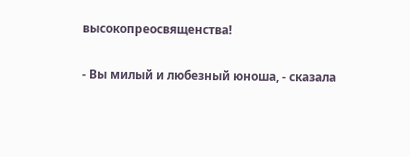высокопреосвященства!

- Вы милый и любезный юноша, - сказала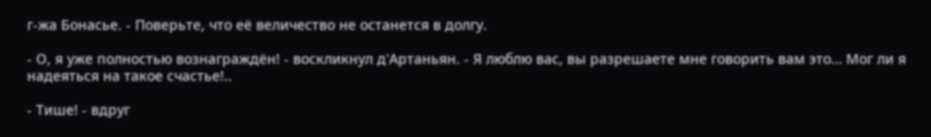г-жа Бонасье. - Поверьте, что её величество не останется в долгу.

- О, я уже полностью вознаграждён! - воскликнул д'Артаньян. - Я люблю вас, вы разрешаете мне говорить вам это… Мог ли я надеяться на такое счастье!..

- Тише! - вдруг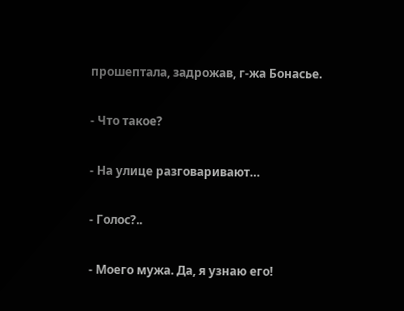прошептала, задрожав, г-жа Бонасье.

- Что такое?

- На улице разговаривают…

- Голос?..

- Моего мужа. Да, я узнаю его!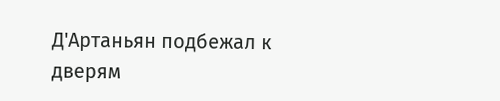Д'Артаньян подбежал к дверям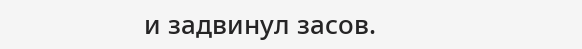и задвинул засов.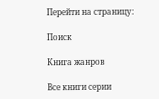Перейти на страницу:

Поиск

Книга жанров

Все книги серии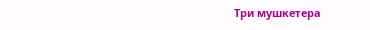Три мушкетера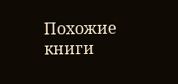Похожие книги